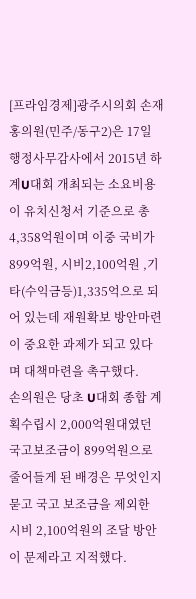[프라임경제]광주시의회 손재홍의원(민주/동구2)은 17일 행정사무감사에서 2015년 하계U대회 개최되는 소요비용이 유치신청서 기준으로 총 4,358억원이며 이중 국비가 899억원, 시비2,100억원 ,기타(수익금등)1,335억으로 되어 있는데 재원확보 방안마련이 중요한 과제가 되고 있다며 대책마련을 촉구했다.
손의원은 당초 U대회 종합 계획수립시 2,000억원대였던 국고보조금이 899억원으로 줄어들게 된 배경은 무엇인지 묻고 국고 보조금을 제외한 시비 2,100억원의 조달 방안이 문제라고 지적했다.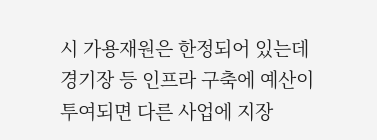시 가용재원은 한정되어 있는데 경기장 등 인프라 구축에 예산이 투여되면 다른 사업에 지장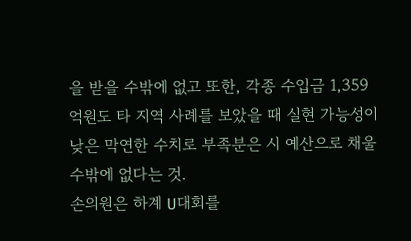을 받을 수밖에 없고 또한, 각종 수입금 1,359억원도 타 지역 사례를 보았을 때 실현 가능성이 낮은 막연한 수치로 부족분은 시 예산으로 채울 수밖에 없다는 것.
손의원은 하계 U대회를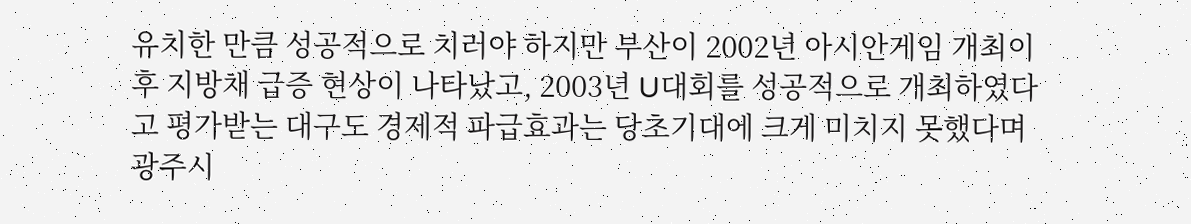유치한 만큼 성공적으로 치러야 하지만 부산이 2002년 아시안게임 개최이후 지방채 급증 현상이 나타났고, 2003년 U대회를 성공적으로 개최하였다고 평가받는 대구도 경제적 파급효과는 당초기대에 크게 미치지 못했다며 광주시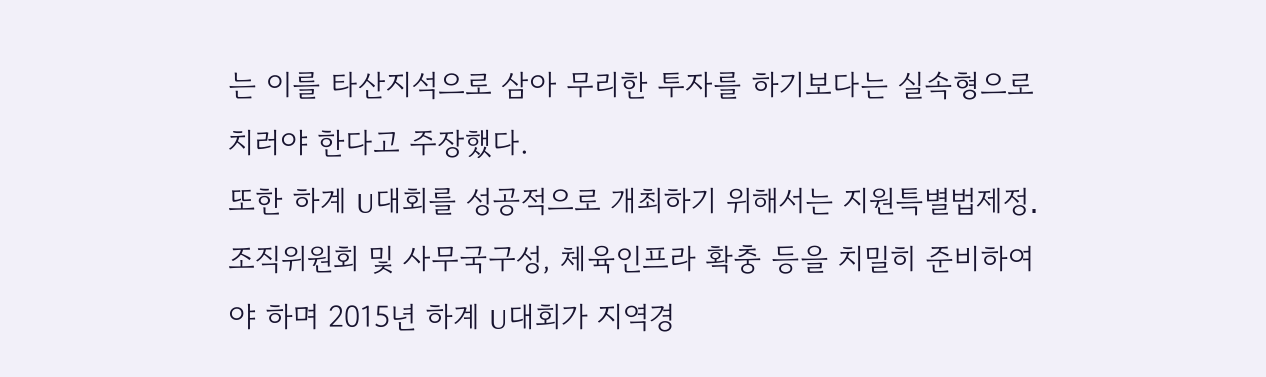는 이를 타산지석으로 삼아 무리한 투자를 하기보다는 실속형으로 치러야 한다고 주장했다.
또한 하계 U대회를 성공적으로 개최하기 위해서는 지원특별법제정․조직위원회 및 사무국구성, 체육인프라 확충 등을 치밀히 준비하여야 하며 2015년 하계 U대회가 지역경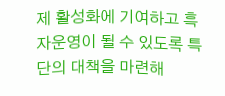제 활성화에 기여하고 흑자운영이 될 수 있도록 특단의 대책을 마련해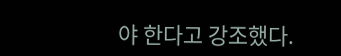야 한다고 강조했다.